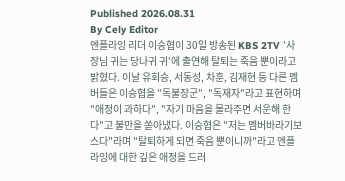Published 2026.08.31
By Cely Editor
엔플라잉 리더 이승협이 30일 방송된 KBS 2TV '사장님 귀는 당나귀 귀'에 출연해 탈퇴는 죽음 뿐이라고 밝혔다. 이날 유회승, 서동성, 차훈, 김재현 등 다른 멤버들은 이승협을 "독불장군", "독재자"라고 표현하며 "애정이 과하다", "자기 마음을 몰라주면 서운해 한다"고 불만을 쏟아냈다. 이승협은 "저는 멤버바라기보스다"라며 "탈퇴하게 되면 죽음 뿐이니까"라고 엔플라잉에 대한 깊은 애정을 드러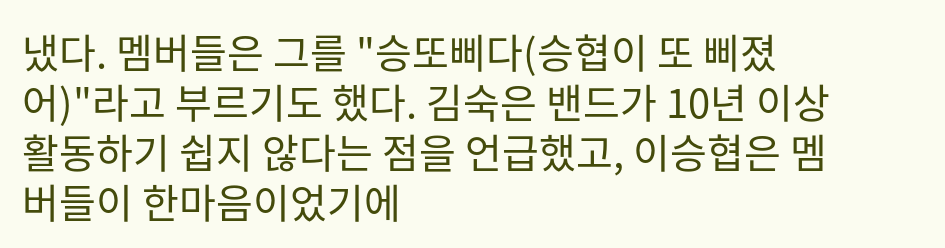냈다. 멤버들은 그를 "승또삐다(승협이 또 삐졌어)"라고 부르기도 했다. 김숙은 밴드가 10년 이상 활동하기 쉽지 않다는 점을 언급했고, 이승협은 멤버들이 한마음이었기에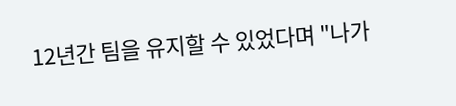12년간 팀을 유지할 수 있었다며 "나가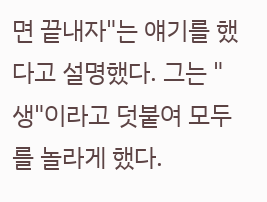면 끝내자"는 얘기를 했다고 설명했다. 그는 "생"이라고 덧붙여 모두를 놀라게 했다.